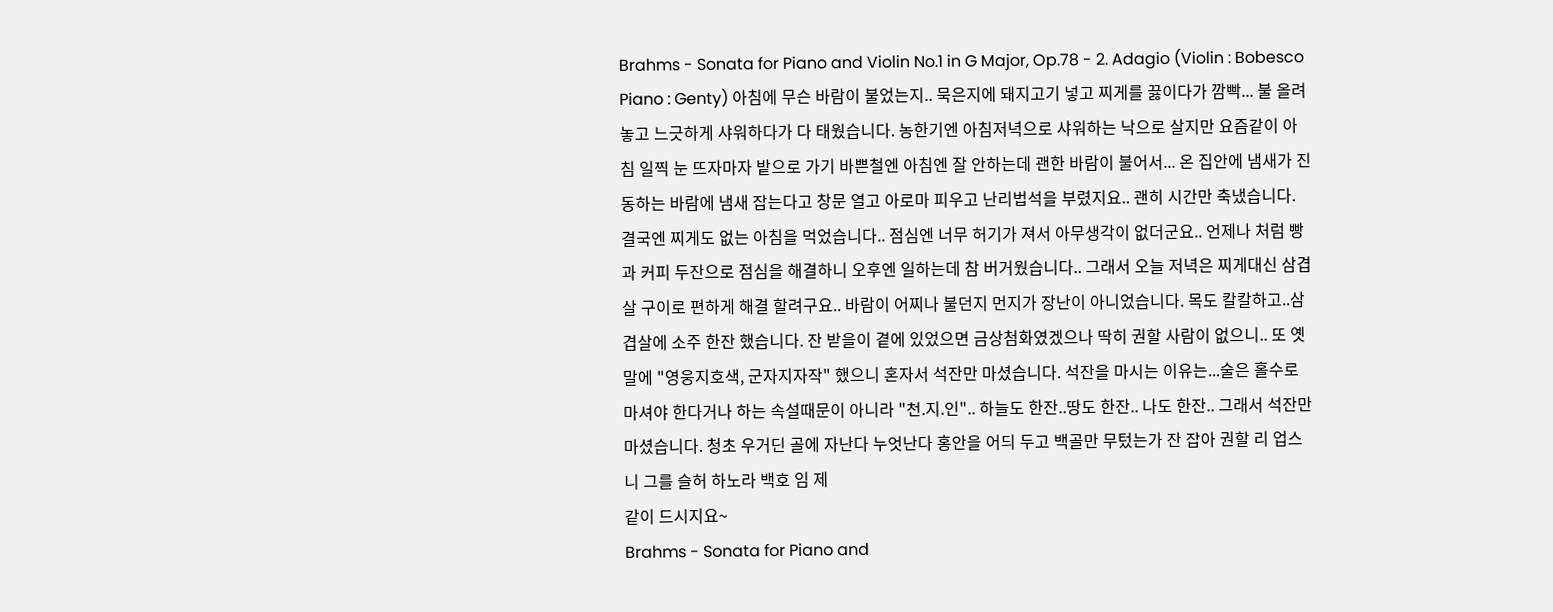Brahms - Sonata for Piano and Violin No.1 in G Major, Op.78 - 2. Adagio (Violin : Bobesco Piano : Genty) 아침에 무슨 바람이 불었는지.. 묵은지에 돼지고기 넣고 찌게를 끓이다가 깜빡... 불 올려놓고 느긋하게 샤워하다가 다 태웠습니다. 농한기엔 아침저녁으로 샤워하는 낙으로 살지만 요즘같이 아침 일찍 눈 뜨자마자 밭으로 가기 바쁜철엔 아침엔 잘 안하는데 괜한 바람이 불어서... 온 집안에 냄새가 진동하는 바람에 냄새 잡는다고 창문 열고 아로마 피우고 난리법석을 부렸지요.. 괜히 시간만 축냈습니다. 결국엔 찌게도 없는 아침을 먹었습니다.. 점심엔 너무 허기가 져서 아무생각이 없더군요.. 언제나 처럼 빵과 커피 두잔으로 점심을 해결하니 오후엔 일하는데 참 버거웠습니다.. 그래서 오늘 저녁은 찌게대신 삼겹살 구이로 편하게 해결 할려구요.. 바람이 어찌나 불던지 먼지가 장난이 아니었습니다. 목도 칼칼하고..삼겹살에 소주 한잔 했습니다. 잔 받을이 곁에 있었으면 금상첨화였겠으나 딱히 권할 사람이 없으니.. 또 옛말에 "영웅지호색, 군자지자작" 했으니 혼자서 석잔만 마셨습니다. 석잔을 마시는 이유는...술은 홀수로 마셔야 한다거나 하는 속설때문이 아니라 "천.지.인".. 하늘도 한잔..땅도 한잔.. 나도 한잔.. 그래서 석잔만 마셨습니다. 청초 우거딘 골에 자난다 누엇난다 홍안을 어듸 두고 백골만 무텄는가 잔 잡아 권할 리 업스니 그를 슬허 하노라 백호 임 제
같이 드시지요~
Brahms - Sonata for Piano and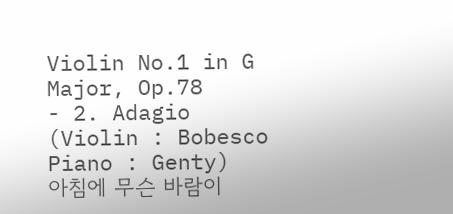Violin No.1 in G Major, Op.78
- 2. Adagio
(Violin : Bobesco Piano : Genty)
아침에 무슨 바람이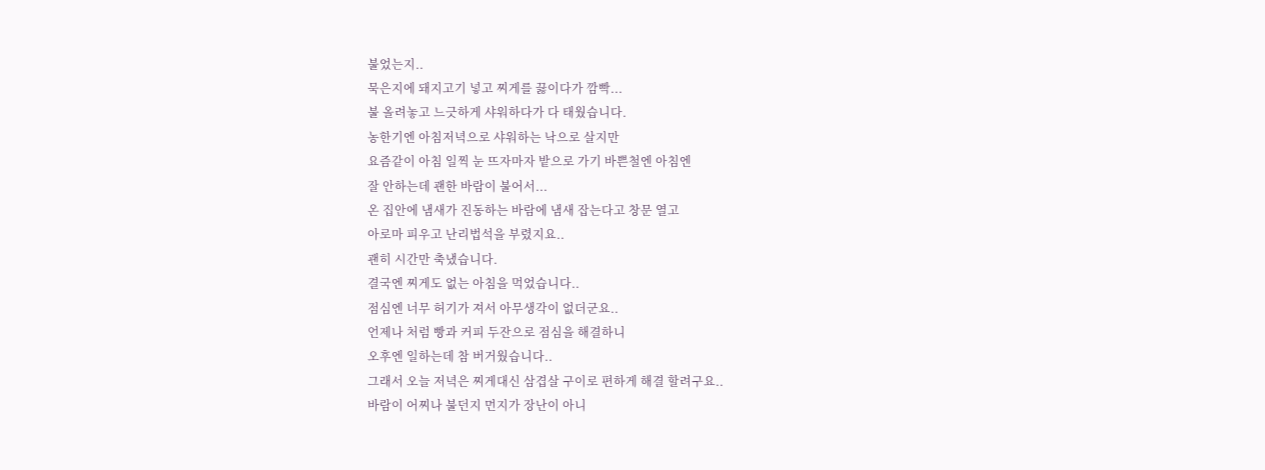불었는지..
묵은지에 돼지고기 넣고 찌게를 끓이다가 깜빡...
불 올려놓고 느긋하게 샤워하다가 다 태웠습니다.
농한기엔 아침저녁으로 샤워하는 낙으로 살지만
요즘같이 아침 일찍 눈 뜨자마자 밭으로 가기 바쁜철엔 아침엔
잘 안하는데 괜한 바람이 불어서...
온 집안에 냄새가 진동하는 바람에 냄새 잡는다고 창문 열고
아로마 피우고 난리법석을 부렸지요..
괜히 시간만 축냈습니다.
결국엔 찌게도 없는 아침을 먹었습니다..
점심엔 너무 허기가 져서 아무생각이 없더군요..
언제나 처럼 빵과 커피 두잔으로 점심을 해결하니
오후엔 일하는데 참 버거웠습니다..
그래서 오늘 저녁은 찌게대신 삼겹살 구이로 편하게 해결 할려구요..
바람이 어찌나 불던지 먼지가 장난이 아니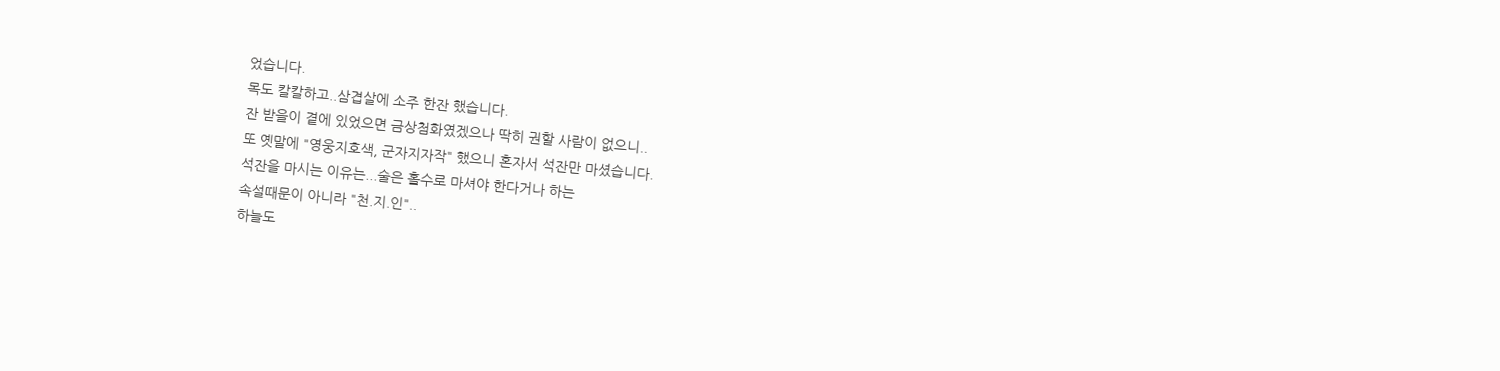었습니다.
목도 칼칼하고..삼겹살에 소주 한잔 했습니다.
잔 받을이 곁에 있었으면 금상첨화였겠으나 딱히 권할 사람이 없으니..
또 옛말에 "영웅지호색, 군자지자작" 했으니 혼자서 석잔만 마셨습니다.
석잔을 마시는 이유는...술은 홀수로 마셔야 한다거나 하는
속설때문이 아니라 "천.지.인"..
하늘도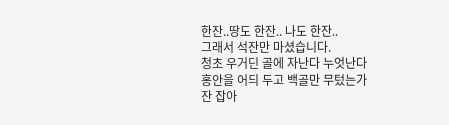한잔..땅도 한잔.. 나도 한잔..
그래서 석잔만 마셨습니다.
청초 우거딘 골에 자난다 누엇난다
홍안을 어듸 두고 백골만 무텄는가
잔 잡아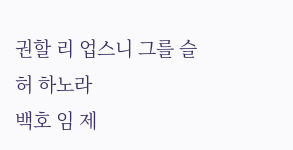권할 리 업스니 그를 슬허 하노라
백호 임 제